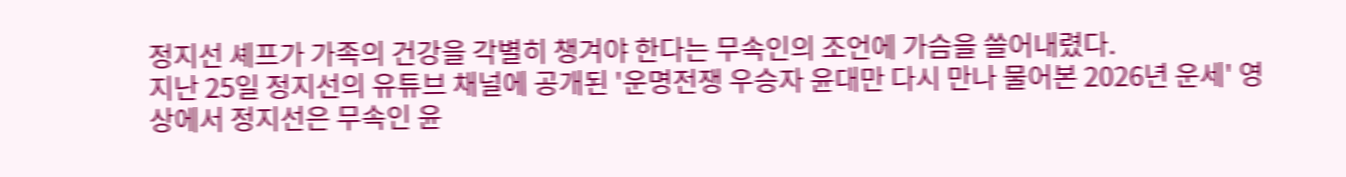정지선 셰프가 가족의 건강을 각별히 챙겨야 한다는 무속인의 조언에 가슴을 쓸어내렸다.
지난 25일 정지선의 유튜브 채널에 공개된 '운명전쟁 우승자 윤대만 다시 만나 물어본 2026년 운세' 영상에서 정지선은 무속인 윤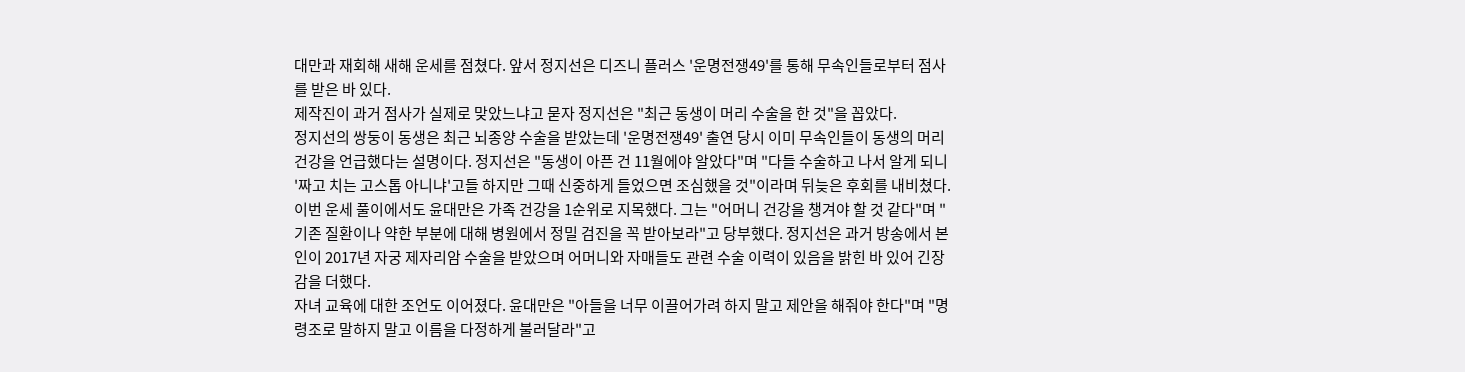대만과 재회해 새해 운세를 점쳤다. 앞서 정지선은 디즈니 플러스 '운명전쟁49'를 통해 무속인들로부터 점사를 받은 바 있다.
제작진이 과거 점사가 실제로 맞았느냐고 묻자 정지선은 "최근 동생이 머리 수술을 한 것"을 꼽았다.
정지선의 쌍둥이 동생은 최근 뇌종양 수술을 받았는데 '운명전쟁49' 출연 당시 이미 무속인들이 동생의 머리 건강을 언급했다는 설명이다. 정지선은 "동생이 아픈 건 11월에야 알았다"며 "다들 수술하고 나서 알게 되니 '짜고 치는 고스톱 아니냐'고들 하지만 그때 신중하게 들었으면 조심했을 것"이라며 뒤늦은 후회를 내비쳤다.
이번 운세 풀이에서도 윤대만은 가족 건강을 1순위로 지목했다. 그는 "어머니 건강을 챙겨야 할 것 같다"며 "기존 질환이나 약한 부분에 대해 병원에서 정밀 검진을 꼭 받아보라"고 당부했다. 정지선은 과거 방송에서 본인이 2017년 자궁 제자리암 수술을 받았으며 어머니와 자매들도 관련 수술 이력이 있음을 밝힌 바 있어 긴장감을 더했다.
자녀 교육에 대한 조언도 이어졌다. 윤대만은 "아들을 너무 이끌어가려 하지 말고 제안을 해줘야 한다"며 "명령조로 말하지 말고 이름을 다정하게 불러달라"고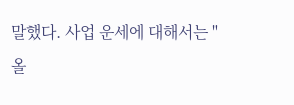말했다. 사업 운세에 대해서는 "올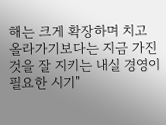해는 크게 확장하며 치고 올라가기보다는 지금 가진 것을 잘 지키는 내실 경영이 필요한 시기"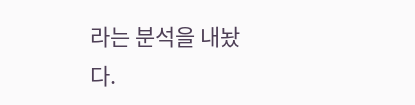라는 분석을 내놨다.